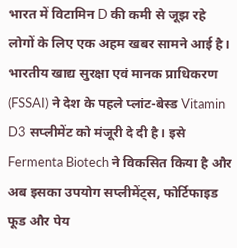भारत में विटामिन D की कमी से जूझ रहे लोगों के लिए एक अहम खबर सामने आई है। भारतीय खाद्य सुरक्षा एवं मानक प्राधिकरण (FSSAI) ने देश के पहले प्लांट-बेस्ड Vitamin D3 सप्लीमेंट को मंजूरी दे दी है। इसे Fermenta Biotech ने विकसित किया है और अब इसका उपयोग सप्लीमेंट्स, फोर्टिफाइड फूड और पेय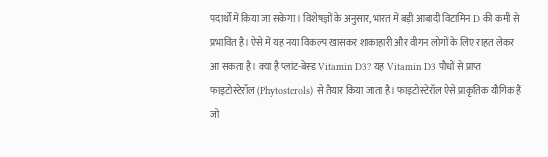पदार्थों में किया जा सकेगा। विशेषज्ञों के अनुसार, भारत में बड़ी आबादी विटामिन D की कमी से प्रभावित है। ऐसे में यह नया विकल्प खासकर शाकाहारी और वीगन लोगों के लिए राहत लेकर आ सकता है। क्या है प्लांट-बेस्ड Vitamin D3? यह Vitamin D3 पौधों से प्राप्त फाइटोस्टेरॉल (Phytosterols) से तैयार किया जाता है। फाइटोस्टेरॉल ऐसे प्राकृतिक यौगिक हैं जो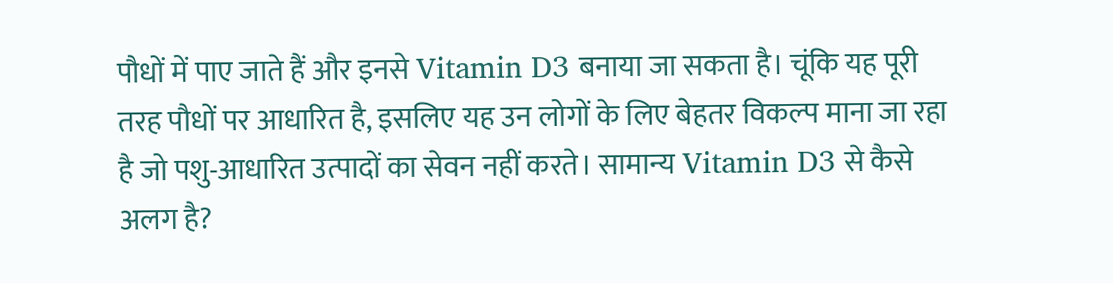पौधों में पाए जाते हैं और इनसे Vitamin D3 बनाया जा सकता है। चूंकि यह पूरी तरह पौधों पर आधारित है, इसलिए यह उन लोगों के लिए बेहतर विकल्प माना जा रहा है जो पशु-आधारित उत्पादों का सेवन नहीं करते। सामान्य Vitamin D3 से कैसे अलग है?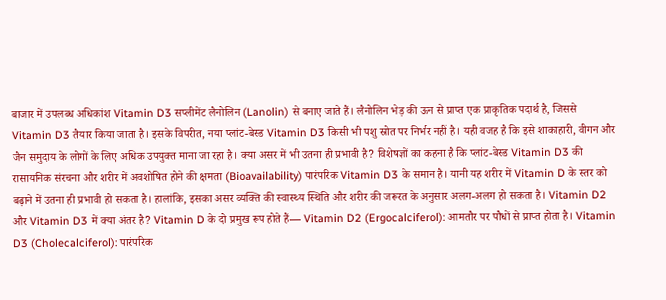बाजार में उपलब्ध अधिकांश Vitamin D3 सप्लीमेंट लैनोलिन (Lanolin) से बनाए जाते हैं। लैनोलिन भेड़ की ऊन से प्राप्त एक प्राकृतिक पदार्थ है, जिससे Vitamin D3 तैयार किया जाता है। इसके विपरीत, नया प्लांट-बेस्ड Vitamin D3 किसी भी पशु स्रोत पर निर्भर नहीं है। यही वजह है कि इसे शाकाहारी, वीगन और जैन समुदाय के लोगों के लिए अधिक उपयुक्त माना जा रहा है। क्या असर में भी उतना ही प्रभावी है? विशेषज्ञों का कहना है कि प्लांट-बेस्ड Vitamin D3 की रासायनिक संरचना और शरीर में अवशोषित होने की क्षमता (Bioavailability) पारंपरिक Vitamin D3 के समान है। यानी यह शरीर में Vitamin D के स्तर को बढ़ाने में उतना ही प्रभावी हो सकता है। हालांकि, इसका असर व्यक्ति की स्वास्थ्य स्थिति और शरीर की जरूरत के अनुसार अलग-अलग हो सकता है। Vitamin D2 और Vitamin D3 में क्या अंतर है? Vitamin D के दो प्रमुख रूप होते हैं— Vitamin D2 (Ergocalciferol): आमतौर पर पौधों से प्राप्त होता है। Vitamin D3 (Cholecalciferol): पारंपरिक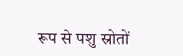रूप से पशु स्रोतों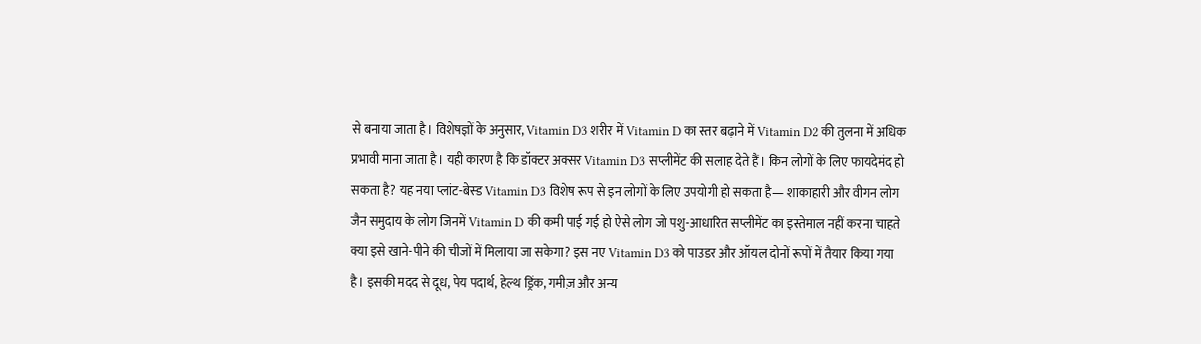से बनाया जाता है। विशेषज्ञों के अनुसार, Vitamin D3 शरीर में Vitamin D का स्तर बढ़ाने में Vitamin D2 की तुलना में अधिक प्रभावी माना जाता है। यही कारण है कि डॉक्टर अक्सर Vitamin D3 सप्लीमेंट की सलाह देते हैं। किन लोगों के लिए फायदेमंद हो सकता है? यह नया प्लांट-बेस्ड Vitamin D3 विशेष रूप से इन लोगों के लिए उपयोगी हो सकता है— शाकाहारी और वीगन लोग जैन समुदाय के लोग जिनमें Vitamin D की कमी पाई गई हो ऐसे लोग जो पशु-आधारित सप्लीमेंट का इस्तेमाल नहीं करना चाहते क्या इसे खाने-पीने की चीजों में मिलाया जा सकेगा? इस नए Vitamin D3 को पाउडर और ऑयल दोनों रूपों में तैयार किया गया है। इसकी मदद से दूध, पेय पदार्थ, हेल्थ ड्रिंक, गमीज़ और अन्य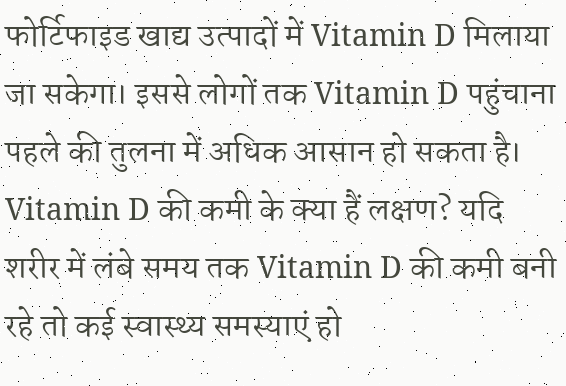फोर्टिफाइड खाद्य उत्पादों में Vitamin D मिलाया जा सकेगा। इससे लोगों तक Vitamin D पहुंचाना पहले की तुलना में अधिक आसान हो सकता है। Vitamin D की कमी के क्या हैं लक्षण? यदि शरीर में लंबे समय तक Vitamin D की कमी बनी रहे तो कई स्वास्थ्य समस्याएं हो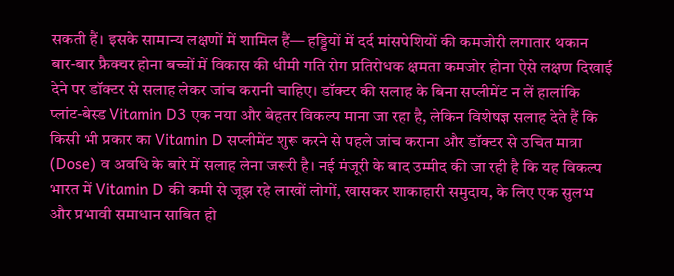सकती हैं। इसके सामान्य लक्षणों में शामिल हैं— हड्डियों में दर्द मांसपेशियों की कमजोरी लगातार थकान बार-बार फ्रैक्चर होना बच्चों में विकास की धीमी गति रोग प्रतिरोधक क्षमता कमजोर होना ऐसे लक्षण दिखाई देने पर डॉक्टर से सलाह लेकर जांच करानी चाहिए। डॉक्टर की सलाह के बिना सप्लीमेंट न लें हालांकि प्लांट-बेस्ड Vitamin D3 एक नया और बेहतर विकल्प माना जा रहा है, लेकिन विशेषज्ञ सलाह देते हैं कि किसी भी प्रकार का Vitamin D सप्लीमेंट शुरू करने से पहले जांच कराना और डॉक्टर से उचित मात्रा (Dose) व अवधि के बारे में सलाह लेना जरूरी है। नई मंजूरी के बाद उम्मीद की जा रही है कि यह विकल्प भारत में Vitamin D की कमी से जूझ रहे लाखों लोगों, खासकर शाकाहारी समुदाय, के लिए एक सुलभ और प्रभावी समाधान साबित हो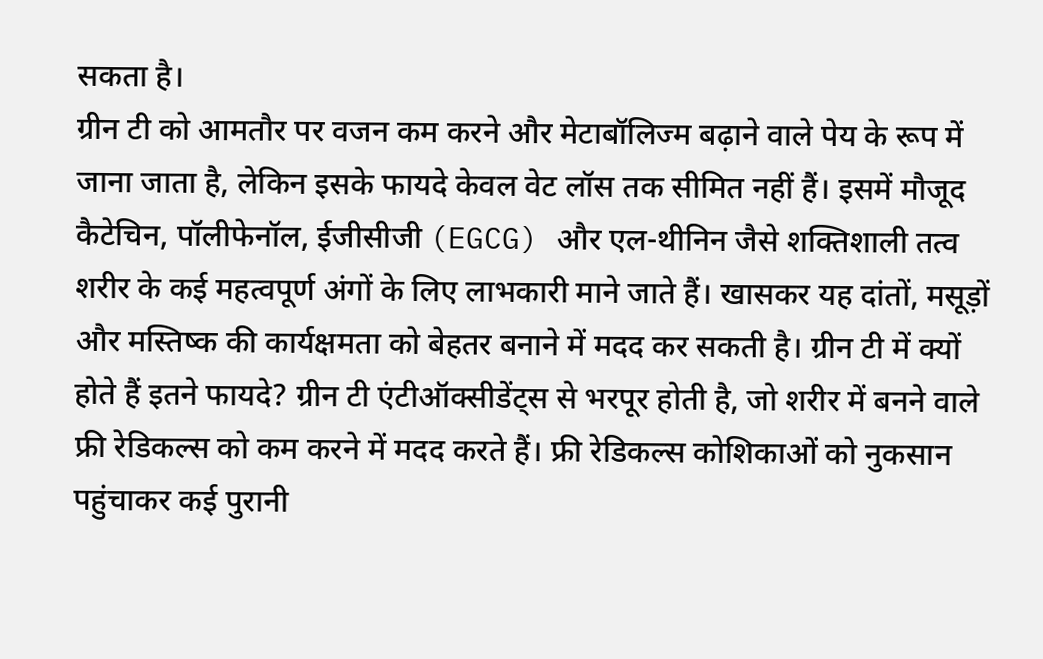सकता है।
ग्रीन टी को आमतौर पर वजन कम करने और मेटाबॉलिज्म बढ़ाने वाले पेय के रूप में जाना जाता है, लेकिन इसके फायदे केवल वेट लॉस तक सीमित नहीं हैं। इसमें मौजूद कैटेचिन, पॉलीफेनॉल, ईजीसीजी (EGCG) और एल-थीनिन जैसे शक्तिशाली तत्व शरीर के कई महत्वपूर्ण अंगों के लिए लाभकारी माने जाते हैं। खासकर यह दांतों, मसूड़ों और मस्तिष्क की कार्यक्षमता को बेहतर बनाने में मदद कर सकती है। ग्रीन टी में क्यों होते हैं इतने फायदे? ग्रीन टी एंटीऑक्सीडेंट्स से भरपूर होती है, जो शरीर में बनने वाले फ्री रेडिकल्स को कम करने में मदद करते हैं। फ्री रेडिकल्स कोशिकाओं को नुकसान पहुंचाकर कई पुरानी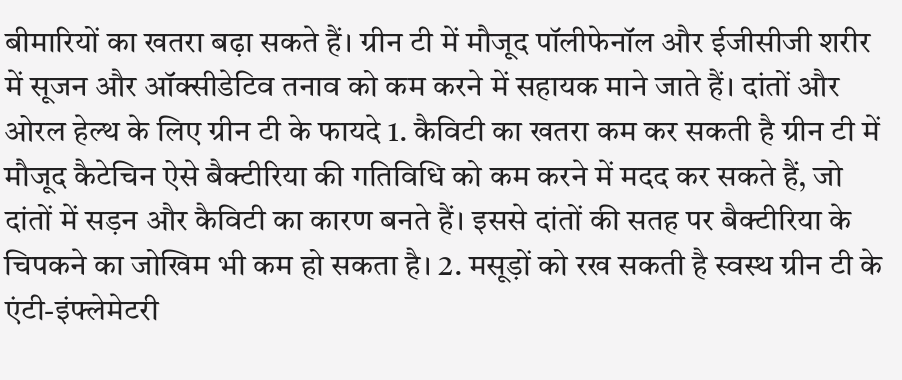बीमारियों का खतरा बढ़ा सकते हैं। ग्रीन टी में मौजूद पॉलीफेनॉल और ईजीसीजी शरीर में सूजन और ऑक्सीडेटिव तनाव को कम करने में सहायक माने जाते हैं। दांतों और ओरल हेल्थ के लिए ग्रीन टी के फायदे 1. कैविटी का खतरा कम कर सकती है ग्रीन टी में मौजूद कैटेचिन ऐसे बैक्टीरिया की गतिविधि को कम करने में मदद कर सकते हैं, जो दांतों में सड़न और कैविटी का कारण बनते हैं। इससे दांतों की सतह पर बैक्टीरिया के चिपकने का जोखिम भी कम हो सकता है। 2. मसूड़ों को रख सकती है स्वस्थ ग्रीन टी के एंटी-इंफ्लेमेटरी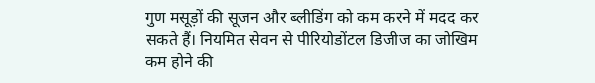गुण मसूड़ों की सूजन और ब्लीडिंग को कम करने में मदद कर सकते हैं। नियमित सेवन से पीरियोडोंटल डिजीज का जोखिम कम होने की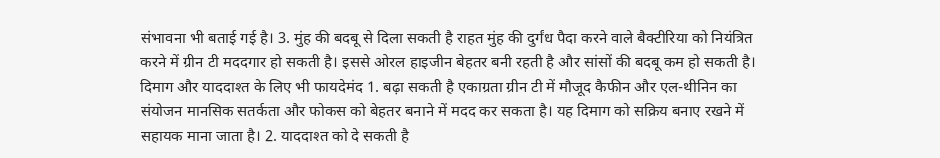संभावना भी बताई गई है। 3. मुंह की बदबू से दिला सकती है राहत मुंह की दुर्गंध पैदा करने वाले बैक्टीरिया को नियंत्रित करने में ग्रीन टी मददगार हो सकती है। इससे ओरल हाइजीन बेहतर बनी रहती है और सांसों की बदबू कम हो सकती है। दिमाग और याददाश्त के लिए भी फायदेमंद 1. बढ़ा सकती है एकाग्रता ग्रीन टी में मौजूद कैफीन और एल-थीनिन का संयोजन मानसिक सतर्कता और फोकस को बेहतर बनाने में मदद कर सकता है। यह दिमाग को सक्रिय बनाए रखने में सहायक माना जाता है। 2. याददाश्त को दे सकती है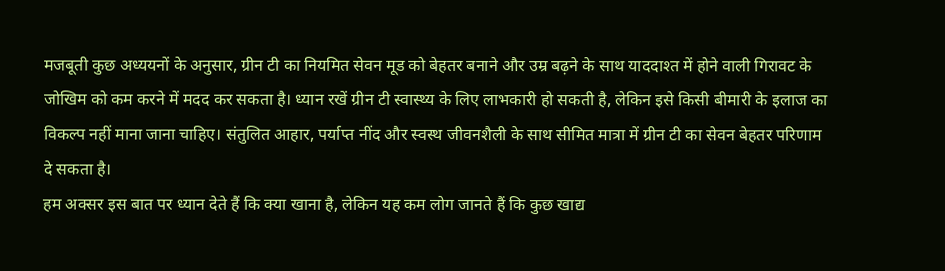मजबूती कुछ अध्ययनों के अनुसार, ग्रीन टी का नियमित सेवन मूड को बेहतर बनाने और उम्र बढ़ने के साथ याददाश्त में होने वाली गिरावट के जोखिम को कम करने में मदद कर सकता है। ध्यान रखें ग्रीन टी स्वास्थ्य के लिए लाभकारी हो सकती है, लेकिन इसे किसी बीमारी के इलाज का विकल्प नहीं माना जाना चाहिए। संतुलित आहार, पर्याप्त नींद और स्वस्थ जीवनशैली के साथ सीमित मात्रा में ग्रीन टी का सेवन बेहतर परिणाम दे सकता है।
हम अक्सर इस बात पर ध्यान देते हैं कि क्या खाना है, लेकिन यह कम लोग जानते हैं कि कुछ खाद्य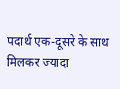पदार्थ एक-दूसरे के साथ मिलकर ज्यादा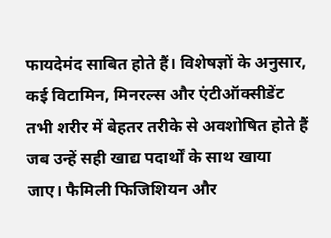फायदेमंद साबित होते हैं। विशेषज्ञों के अनुसार, कई विटामिन, मिनरल्स और एंटीऑक्सीडेंट तभी शरीर में बेहतर तरीके से अवशोषित होते हैं जब उन्हें सही खाद्य पदार्थों के साथ खाया जाए। फैमिली फिजिशियन और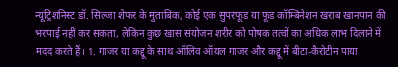न्यूट्रिशनिस्ट डॉ. सिल्जा शेफर के मुताबिक, कोई एक सुपरफूड या फूड कॉम्बिनेशन खराब खानपान की भरपाई नहीं कर सकता, लेकिन कुछ खास संयोजन शरीर को पोषक तत्वों का अधिक लाभ दिलाने में मदद करते हैं। 1. गाजर या कद्दू के साथ ऑलिव ऑयल गाजर और कद्दू में बीटा-कैरोटीन पाया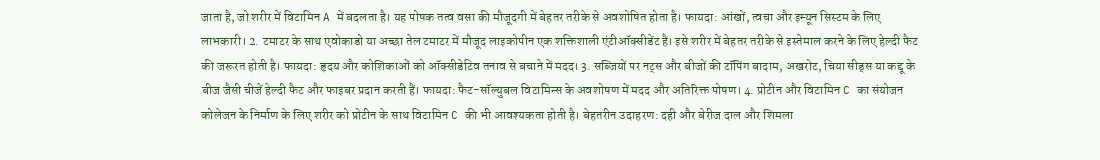जाता है, जो शरीर में विटामिन A में बदलता है। यह पोषक तत्व वसा की मौजूदगी में बेहतर तरीके से अवशोषित होता है। फायदा: आंखों, त्वचा और इम्यून सिस्टम के लिए लाभकारी। 2. टमाटर के साथ एवोकाडो या अच्छा तेल टमाटर में मौजूद लाइकोपीन एक शक्तिशाली एंटीऑक्सीडेंट है। इसे शरीर में बेहतर तरीके से इस्तेमाल करने के लिए हेल्दी फैट की जरूरत होती है। फायदा: हृदय और कोशिकाओं को ऑक्सीडेटिव तनाव से बचाने में मदद। 3. सब्जियों पर नट्स और बीजों की टॉपिंग बादाम, अखरोट, चिया सीड्स या कद्दू के बीज जैसी चीजें हेल्दी फैट और फाइबर प्रदान करती हैं। फायदा: फैट-सॉल्युबल विटामिन्स के अवशोषण में मदद और अतिरिक्त पोषण। 4. प्रोटीन और विटामिन C का संयोजन कोलेजन के निर्माण के लिए शरीर को प्रोटीन के साथ विटामिन C की भी आवश्यकता होती है। बेहतरीन उदाहरण: दही और बेरीज दाल और शिमला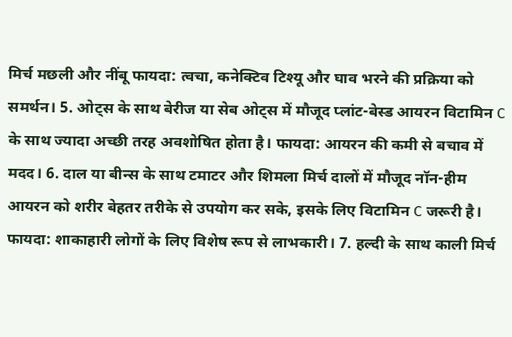मिर्च मछली और नींबू फायदा: त्वचा, कनेक्टिव टिश्यू और घाव भरने की प्रक्रिया को समर्थन। 5. ओट्स के साथ बेरीज या सेब ओट्स में मौजूद प्लांट-बेस्ड आयरन विटामिन C के साथ ज्यादा अच्छी तरह अवशोषित होता है। फायदा: आयरन की कमी से बचाव में मदद। 6. दाल या बीन्स के साथ टमाटर और शिमला मिर्च दालों में मौजूद नॉन-हीम आयरन को शरीर बेहतर तरीके से उपयोग कर सके, इसके लिए विटामिन C जरूरी है। फायदा: शाकाहारी लोगों के लिए विशेष रूप से लाभकारी। 7. हल्दी के साथ काली मिर्च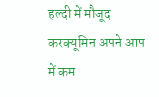हल्दी में मौजूद करक्यूमिन अपने आप में कम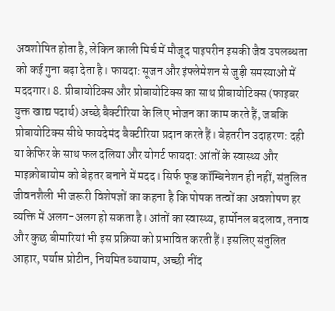अवशोषित होता है, लेकिन काली मिर्च में मौजूद पाइपरीन इसकी जैव उपलब्धता को कई गुना बढ़ा देता है। फायदा: सूजन और इंफ्लेमेशन से जुड़ी समस्याओं में मददगार। 8. प्रीबायोटिक्स और प्रोबायोटिक्स का साथ प्रीबायोटिक्स (फाइबर युक्त खाद्य पदार्थ) अच्छे बैक्टीरिया के लिए भोजन का काम करते हैं, जबकि प्रोबायोटिक्स सीधे फायदेमंद बैक्टीरिया प्रदान करते हैं। बेहतरीन उदाहरण: दही या केफिर के साथ फल दलिया और योगर्ट फायदा: आंतों के स्वास्थ्य और माइक्रोबायोम को बेहतर बनाने में मदद। सिर्फ फूड कॉम्बिनेशन ही नहीं, संतुलित जीवनशैली भी जरूरी विशेषज्ञों का कहना है कि पोषक तत्वों का अवशोषण हर व्यक्ति में अलग-अलग हो सकता है। आंतों का स्वास्थ्य, हार्मोनल बदलाव, तनाव और कुछ बीमारियां भी इस प्रक्रिया को प्रभावित करती हैं। इसलिए संतुलित आहार, पर्याप्त प्रोटीन, नियमित व्यायाम, अच्छी नींद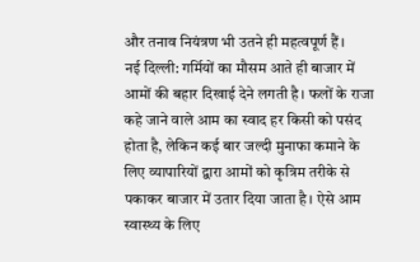और तनाव नियंत्रण भी उतने ही महत्वपूर्ण हैं।
नई दिल्ली: गर्मियों का मौसम आते ही बाजार में आमों की बहार दिखाई देने लगती है। फलों के राजा कहे जाने वाले आम का स्वाद हर किसी को पसंद होता है, लेकिन कई बार जल्दी मुनाफा कमाने के लिए व्यापारियों द्वारा आमों को कृत्रिम तरीके से पकाकर बाजार में उतार दिया जाता है। ऐसे आम स्वास्थ्य के लिए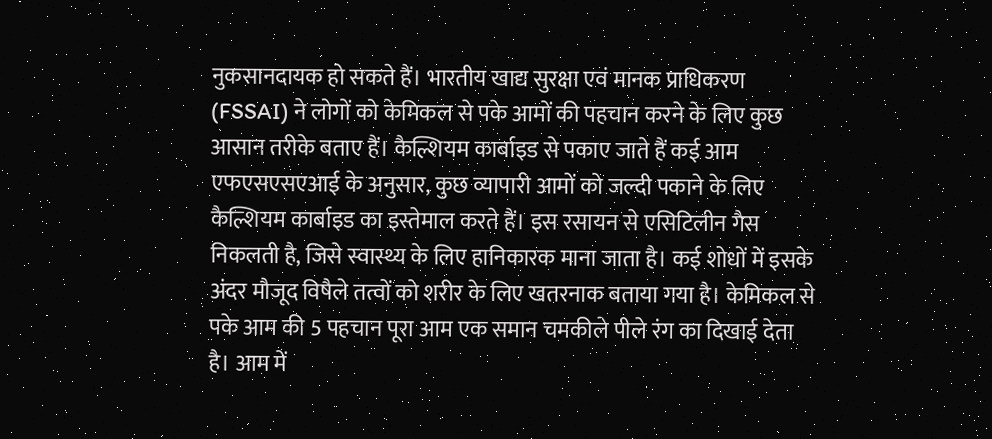नुकसानदायक हो सकते हैं। भारतीय खाद्य सुरक्षा एवं मानक प्राधिकरण (FSSAI) ने लोगों को केमिकल से पके आमों की पहचान करने के लिए कुछ आसान तरीके बताए हैं। कैल्शियम कार्बाइड से पकाए जाते हैं कई आम एफएसएसएआई के अनुसार, कुछ व्यापारी आमों को जल्दी पकाने के लिए कैल्शियम कार्बाइड का इस्तेमाल करते हैं। इस रसायन से एसिटिलीन गैस निकलती है, जिसे स्वास्थ्य के लिए हानिकारक माना जाता है। कई शोधों में इसके अंदर मौजूद विषैले तत्वों को शरीर के लिए खतरनाक बताया गया है। केमिकल से पके आम की 5 पहचान पूरा आम एक समान चमकीले पीले रंग का दिखाई देता है। आम में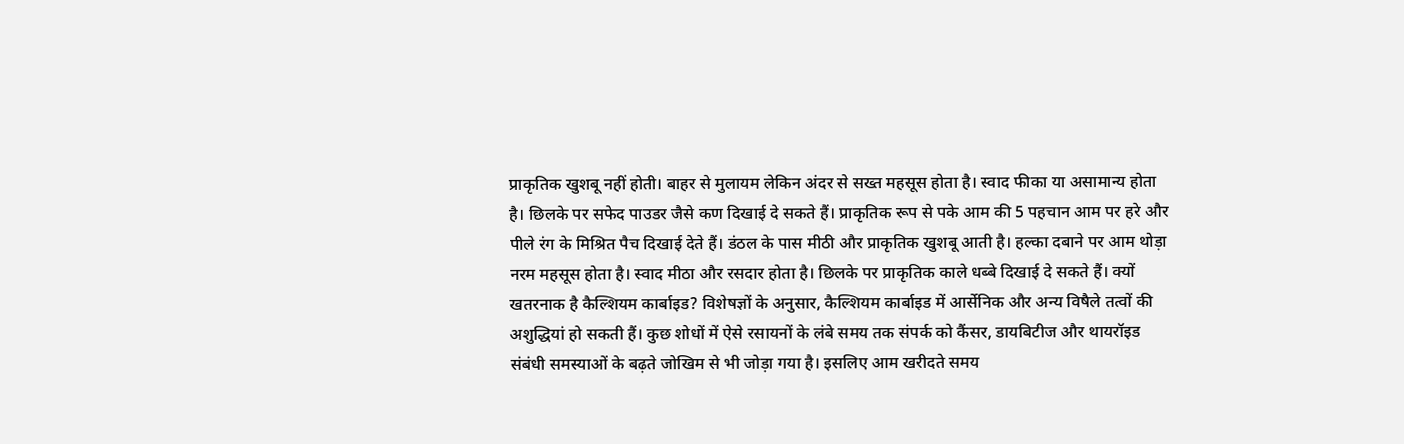प्राकृतिक खुशबू नहीं होती। बाहर से मुलायम लेकिन अंदर से सख्त महसूस होता है। स्वाद फीका या असामान्य होता है। छिलके पर सफेद पाउडर जैसे कण दिखाई दे सकते हैं। प्राकृतिक रूप से पके आम की 5 पहचान आम पर हरे और पीले रंग के मिश्रित पैच दिखाई देते हैं। डंठल के पास मीठी और प्राकृतिक खुशबू आती है। हल्का दबाने पर आम थोड़ा नरम महसूस होता है। स्वाद मीठा और रसदार होता है। छिलके पर प्राकृतिक काले धब्बे दिखाई दे सकते हैं। क्यों खतरनाक है कैल्शियम कार्बाइड? विशेषज्ञों के अनुसार, कैल्शियम कार्बाइड में आर्सेनिक और अन्य विषैले तत्वों की अशुद्धियां हो सकती हैं। कुछ शोधों में ऐसे रसायनों के लंबे समय तक संपर्क को कैंसर, डायबिटीज और थायरॉइड संबंधी समस्याओं के बढ़ते जोखिम से भी जोड़ा गया है। इसलिए आम खरीदते समय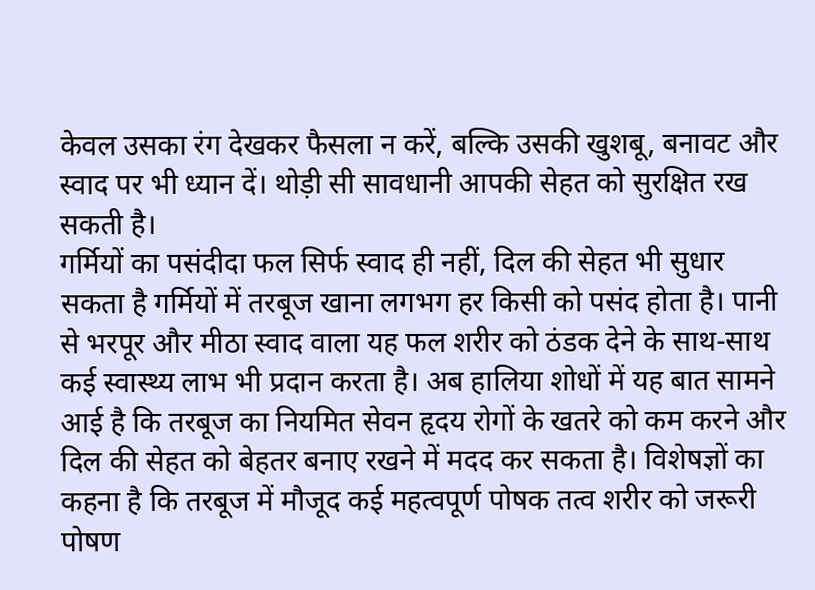केवल उसका रंग देखकर फैसला न करें, बल्कि उसकी खुशबू, बनावट और स्वाद पर भी ध्यान दें। थोड़ी सी सावधानी आपकी सेहत को सुरक्षित रख सकती है।
गर्मियों का पसंदीदा फल सिर्फ स्वाद ही नहीं, दिल की सेहत भी सुधार सकता है गर्मियों में तरबूज खाना लगभग हर किसी को पसंद होता है। पानी से भरपूर और मीठा स्वाद वाला यह फल शरीर को ठंडक देने के साथ-साथ कई स्वास्थ्य लाभ भी प्रदान करता है। अब हालिया शोधों में यह बात सामने आई है कि तरबूज का नियमित सेवन हृदय रोगों के खतरे को कम करने और दिल की सेहत को बेहतर बनाए रखने में मदद कर सकता है। विशेषज्ञों का कहना है कि तरबूज में मौजूद कई महत्वपूर्ण पोषक तत्व शरीर को जरूरी पोषण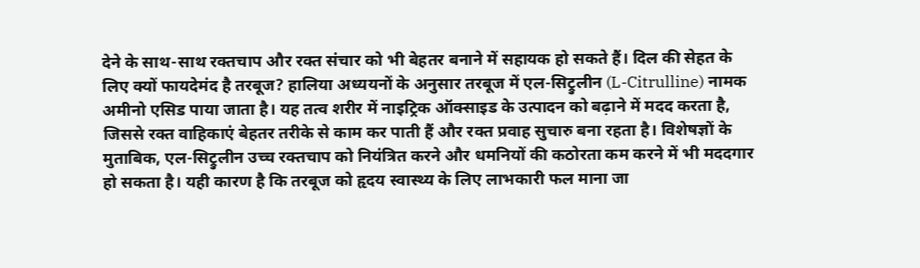देने के साथ-साथ रक्तचाप और रक्त संचार को भी बेहतर बनाने में सहायक हो सकते हैं। दिल की सेहत के लिए क्यों फायदेमंद है तरबूज? हालिया अध्ययनों के अनुसार तरबूज में एल-सिट्रुलीन (L-Citrulline) नामक अमीनो एसिड पाया जाता है। यह तत्व शरीर में नाइट्रिक ऑक्साइड के उत्पादन को बढ़ाने में मदद करता है, जिससे रक्त वाहिकाएं बेहतर तरीके से काम कर पाती हैं और रक्त प्रवाह सुचारु बना रहता है। विशेषज्ञों के मुताबिक, एल-सिट्रुलीन उच्च रक्तचाप को नियंत्रित करने और धमनियों की कठोरता कम करने में भी मददगार हो सकता है। यही कारण है कि तरबूज को हृदय स्वास्थ्य के लिए लाभकारी फल माना जा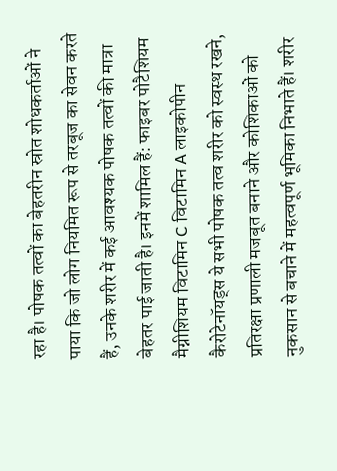रहा है। पोषक तत्वों का बेहतरीन स्रोत शोधकर्ताओं ने पाया कि जो लोग नियमित रूप से तरबूज का सेवन करते हैं, उनके शरीर में कई आवश्यक पोषक तत्वों की मात्रा बेहतर पाई जाती है। इनमें शामिल हैं: फाइबर पोटैशियम मैग्नीशियम विटामिन C विटामिन A लाइकोपीन कैरोटेनॉयड्स ये सभी पोषक तत्व शरीर को स्वस्थ रखने, प्रतिरक्षा प्रणाली मजबूत बनाने और कोशिकाओं को नुकसान से बचाने में महत्वपूर्ण भूमिका निभाते हैं। शरीर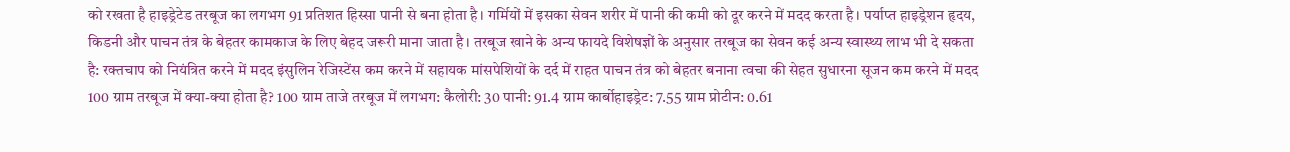को रखता है हाइड्रेटेड तरबूज का लगभग 91 प्रतिशत हिस्सा पानी से बना होता है। गर्मियों में इसका सेवन शरीर में पानी की कमी को दूर करने में मदद करता है। पर्याप्त हाइड्रेशन हृदय, किडनी और पाचन तंत्र के बेहतर कामकाज के लिए बेहद जरूरी माना जाता है। तरबूज खाने के अन्य फायदे विशेषज्ञों के अनुसार तरबूज का सेवन कई अन्य स्वास्थ्य लाभ भी दे सकता है: रक्तचाप को नियंत्रित करने में मदद इंसुलिन रेजिस्टेंस कम करने में सहायक मांसपेशियों के दर्द में राहत पाचन तंत्र को बेहतर बनाना त्वचा की सेहत सुधारना सूजन कम करने में मदद 100 ग्राम तरबूज में क्या-क्या होता है? 100 ग्राम ताजे तरबूज में लगभग: कैलोरी: 30 पानी: 91.4 ग्राम कार्बोहाइड्रेट: 7.55 ग्राम प्रोटीन: 0.61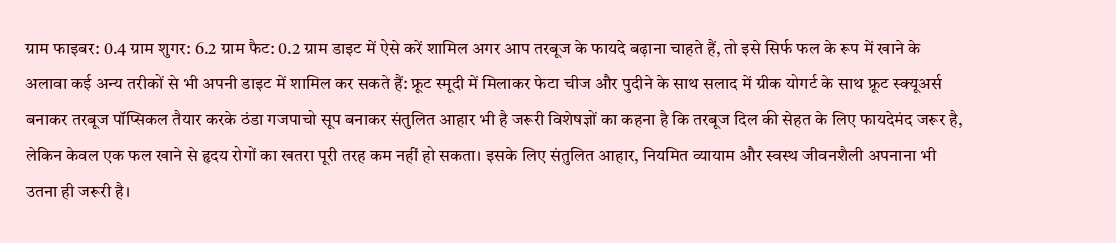ग्राम फाइबर: 0.4 ग्राम शुगर: 6.2 ग्राम फैट: 0.2 ग्राम डाइट में ऐसे करें शामिल अगर आप तरबूज के फायदे बढ़ाना चाहते हैं, तो इसे सिर्फ फल के रूप में खाने के अलावा कई अन्य तरीकों से भी अपनी डाइट में शामिल कर सकते हैं: फ्रूट स्मूदी में मिलाकर फेटा चीज और पुदीने के साथ सलाद में ग्रीक योगर्ट के साथ फ्रूट स्क्यूअर्स बनाकर तरबूज पॉप्सिकल तैयार करके ठंडा गजपाचो सूप बनाकर संतुलित आहार भी है जरूरी विशेषज्ञों का कहना है कि तरबूज दिल की सेहत के लिए फायदेमंद जरूर है, लेकिन केवल एक फल खाने से हृदय रोगों का खतरा पूरी तरह कम नहीं हो सकता। इसके लिए संतुलित आहार, नियमित व्यायाम और स्वस्थ जीवनशैली अपनाना भी उतना ही जरूरी है।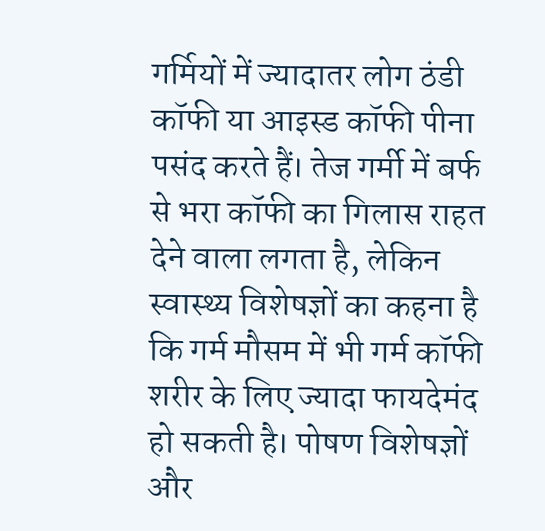गर्मियों में ज्यादातर लोग ठंडी कॉफी या आइस्ड कॉफी पीना पसंद करते हैं। तेज गर्मी में बर्फ से भरा कॉफी का गिलास राहत देने वाला लगता है, लेकिन स्वास्थ्य विशेषज्ञों का कहना है कि गर्म मौसम में भी गर्म कॉफी शरीर के लिए ज्यादा फायदेमंद हो सकती है। पोषण विशेषज्ञों और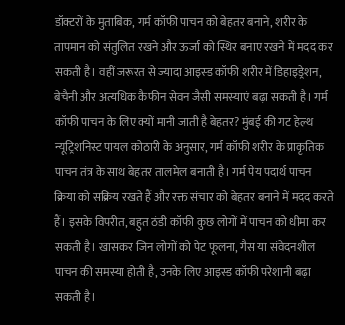डॉक्टरों के मुताबिक, गर्म कॉफी पाचन को बेहतर बनाने, शरीर के तापमान को संतुलित रखने और ऊर्जा को स्थिर बनाए रखने में मदद कर सकती है। वहीं जरूरत से ज्यादा आइस्ड कॉफी शरीर में डिहाइड्रेशन, बेचैनी और अत्यधिक कैफीन सेवन जैसी समस्याएं बढ़ा सकती है। गर्म कॉफी पाचन के लिए क्यों मानी जाती है बेहतर? मुंबई की गट हेल्थ न्यूट्रिशनिस्ट पायल कोठारी के अनुसार, गर्म कॉफी शरीर के प्राकृतिक पाचन तंत्र के साथ बेहतर तालमेल बनाती है। गर्म पेय पदार्थ पाचन क्रिया को सक्रिय रखते हैं और रक्त संचार को बेहतर बनाने में मदद करते हैं। इसके विपरीत, बहुत ठंडी कॉफी कुछ लोगों में पाचन को धीमा कर सकती है। खासकर जिन लोगों को पेट फूलना, गैस या संवेदनशील पाचन की समस्या होती है, उनके लिए आइस्ड कॉफी परेशानी बढ़ा सकती है।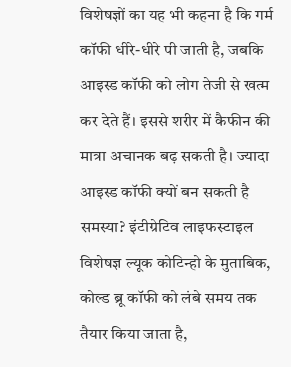विशेषज्ञों का यह भी कहना है कि गर्म कॉफी धीरे-धीरे पी जाती है, जबकि आइस्ड कॉफी को लोग तेजी से खत्म कर देते हैं। इससे शरीर में कैफीन की मात्रा अचानक बढ़ सकती है। ज्यादा आइस्ड कॉफी क्यों बन सकती है समस्या? इंटीग्रेटिव लाइफस्टाइल विशेषज्ञ ल्यूक कोटिन्हो के मुताबिक, कोल्ड ब्रू कॉफी को लंबे समय तक तैयार किया जाता है,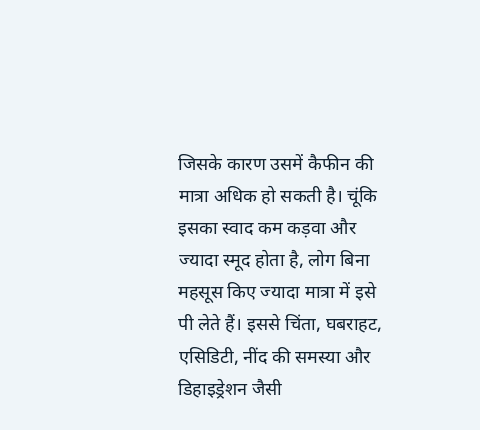जिसके कारण उसमें कैफीन की मात्रा अधिक हो सकती है। चूंकि इसका स्वाद कम कड़वा और ज्यादा स्मूद होता है, लोग बिना महसूस किए ज्यादा मात्रा में इसे पी लेते हैं। इससे चिंता, घबराहट, एसिडिटी, नींद की समस्या और डिहाइड्रेशन जैसी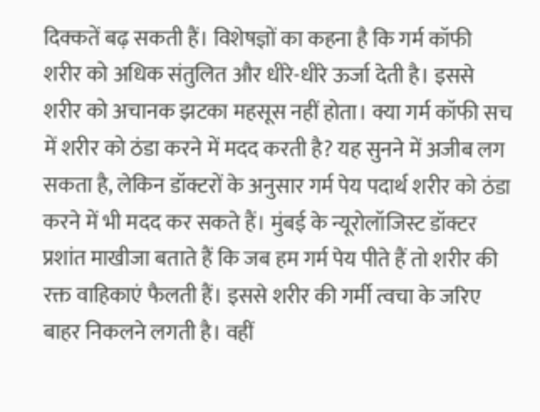दिक्कतें बढ़ सकती हैं। विशेषज्ञों का कहना है कि गर्म कॉफी शरीर को अधिक संतुलित और धीरे-धीरे ऊर्जा देती है। इससे शरीर को अचानक झटका महसूस नहीं होता। क्या गर्म कॉफी सच में शरीर को ठंडा करने में मदद करती है? यह सुनने में अजीब लग सकता है, लेकिन डॉक्टरों के अनुसार गर्म पेय पदार्थ शरीर को ठंडा करने में भी मदद कर सकते हैं। मुंबई के न्यूरोलॉजिस्ट डॉक्टर प्रशांत माखीजा बताते हैं कि जब हम गर्म पेय पीते हैं तो शरीर की रक्त वाहिकाएं फैलती हैं। इससे शरीर की गर्मी त्वचा के जरिए बाहर निकलने लगती है। वहीं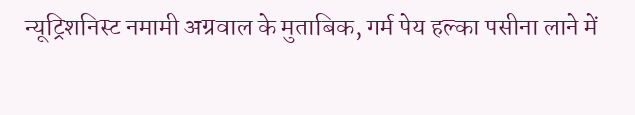न्यूट्रिशनिस्ट नमामी अग्रवाल के मुताबिक, गर्म पेय हल्का पसीना लाने में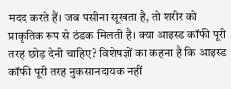मदद करते हैं। जब पसीना सूखता है, तो शरीर को प्राकृतिक रूप से ठंडक मिलती है। क्या आइस्ड कॉफी पूरी तरह छोड़ देनी चाहिए? विशेषज्ञों का कहना है कि आइस्ड कॉफी पूरी तरह नुकसानदायक नहीं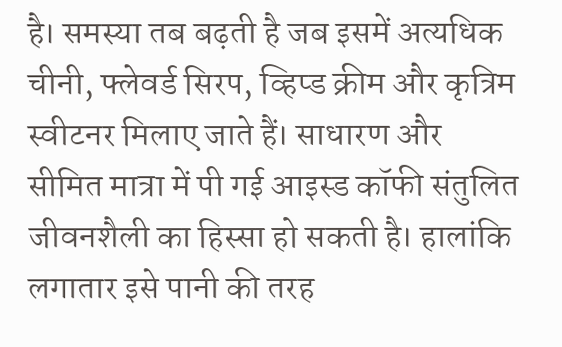है। समस्या तब बढ़ती है जब इसमें अत्यधिक चीनी, फ्लेवर्ड सिरप, व्हिप्ड क्रीम और कृत्रिम स्वीटनर मिलाए जाते हैं। साधारण और सीमित मात्रा में पी गई आइस्ड कॉफी संतुलित जीवनशैली का हिस्सा हो सकती है। हालांकि लगातार इसे पानी की तरह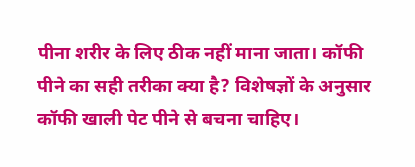पीना शरीर के लिए ठीक नहीं माना जाता। कॉफी पीने का सही तरीका क्या है? विशेषज्ञों के अनुसार कॉफी खाली पेट पीने से बचना चाहिए।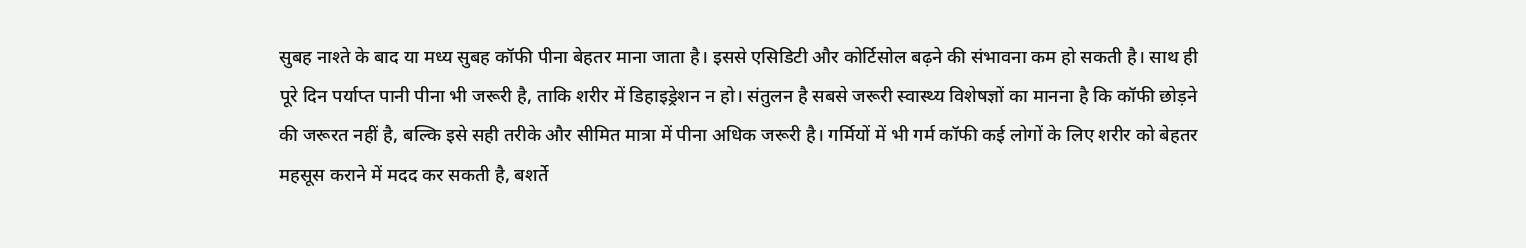सुबह नाश्ते के बाद या मध्य सुबह कॉफी पीना बेहतर माना जाता है। इससे एसिडिटी और कोर्टिसोल बढ़ने की संभावना कम हो सकती है। साथ ही पूरे दिन पर्याप्त पानी पीना भी जरूरी है, ताकि शरीर में डिहाइड्रेशन न हो। संतुलन है सबसे जरूरी स्वास्थ्य विशेषज्ञों का मानना है कि कॉफी छोड़ने की जरूरत नहीं है, बल्कि इसे सही तरीके और सीमित मात्रा में पीना अधिक जरूरी है। गर्मियों में भी गर्म कॉफी कई लोगों के लिए शरीर को बेहतर महसूस कराने में मदद कर सकती है, बशर्ते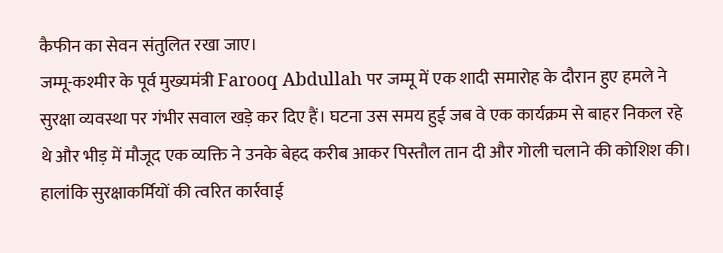कैफीन का सेवन संतुलित रखा जाए।
जम्मू-कश्मीर के पूर्व मुख्यमंत्री Farooq Abdullah पर जम्मू में एक शादी समारोह के दौरान हुए हमले ने सुरक्षा व्यवस्था पर गंभीर सवाल खड़े कर दिए हैं। घटना उस समय हुई जब वे एक कार्यक्रम से बाहर निकल रहे थे और भीड़ में मौजूद एक व्यक्ति ने उनके बेहद करीब आकर पिस्तौल तान दी और गोली चलाने की कोशिश की। हालांकि सुरक्षाकर्मियों की त्वरित कार्रवाई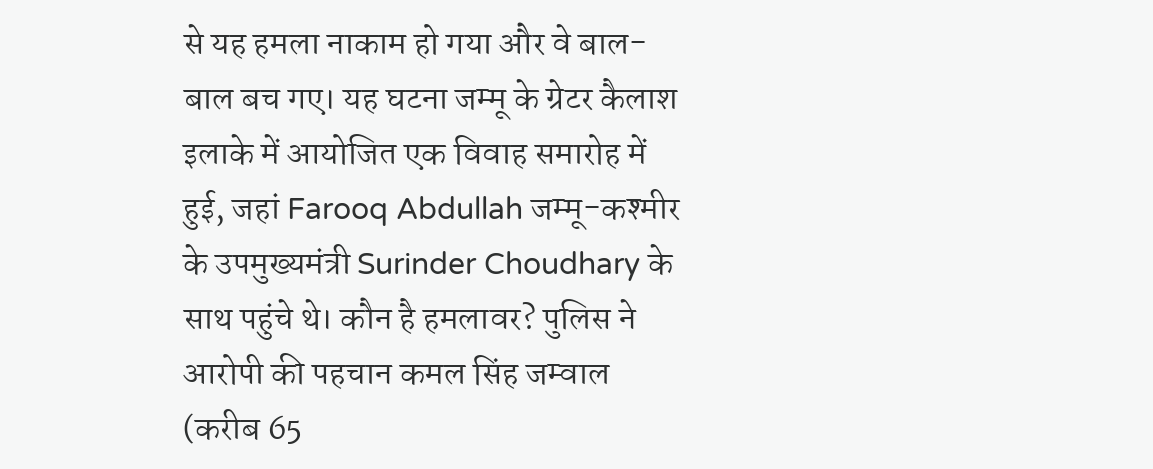से यह हमला नाकाम हो गया और वे बाल-बाल बच गए। यह घटना जम्मू के ग्रेटर कैलाश इलाके में आयोजित एक विवाह समारोह में हुई, जहां Farooq Abdullah जम्मू-कश्मीर के उपमुख्यमंत्री Surinder Choudhary के साथ पहुंचे थे। कौन है हमलावर? पुलिस ने आरोपी की पहचान कमल सिंह जम्वाल (करीब 65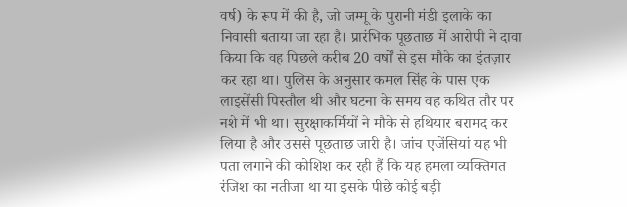वर्ष) के रूप में की है, जो जम्मू के पुरानी मंडी इलाके का निवासी बताया जा रहा है। प्रारंभिक पूछताछ में आरोपी ने दावा किया कि वह पिछले करीब 20 वर्षों से इस मौके का इंतज़ार कर रहा था। पुलिस के अनुसार कमल सिंह के पास एक लाइसेंसी पिस्तौल थी और घटना के समय वह कथित तौर पर नशे में भी था। सुरक्षाकर्मियों ने मौके से हथियार बरामद कर लिया है और उससे पूछताछ जारी है। जांच एजेंसियां यह भी पता लगाने की कोशिश कर रही हैं कि यह हमला व्यक्तिगत रंजिश का नतीजा था या इसके पीछे कोई बड़ी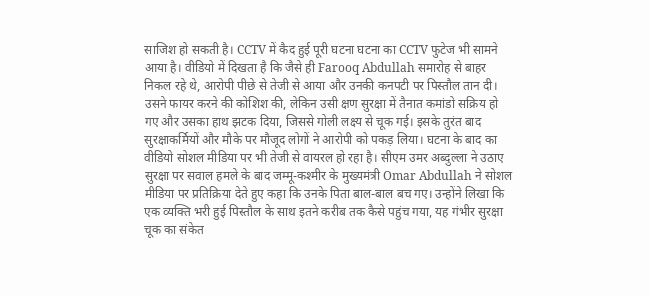साजिश हो सकती है। CCTV में कैद हुई पूरी घटना घटना का CCTV फुटेज भी सामने आया है। वीडियो में दिखता है कि जैसे ही Farooq Abdullah समारोह से बाहर निकल रहे थे, आरोपी पीछे से तेजी से आया और उनकी कनपटी पर पिस्तौल तान दी। उसने फायर करने की कोशिश की, लेकिन उसी क्षण सुरक्षा में तैनात कमांडो सक्रिय हो गए और उसका हाथ झटक दिया, जिससे गोली लक्ष्य से चूक गई। इसके तुरंत बाद सुरक्षाकर्मियों और मौके पर मौजूद लोगों ने आरोपी को पकड़ लिया। घटना के बाद का वीडियो सोशल मीडिया पर भी तेजी से वायरल हो रहा है। सीएम उमर अब्दुल्ला ने उठाए सुरक्षा पर सवाल हमले के बाद जम्मू-कश्मीर के मुख्यमंत्री Omar Abdullah ने सोशल मीडिया पर प्रतिक्रिया देते हुए कहा कि उनके पिता बाल-बाल बच गए। उन्होंने लिखा कि एक व्यक्ति भरी हुई पिस्तौल के साथ इतने करीब तक कैसे पहुंच गया, यह गंभीर सुरक्षा चूक का संकेत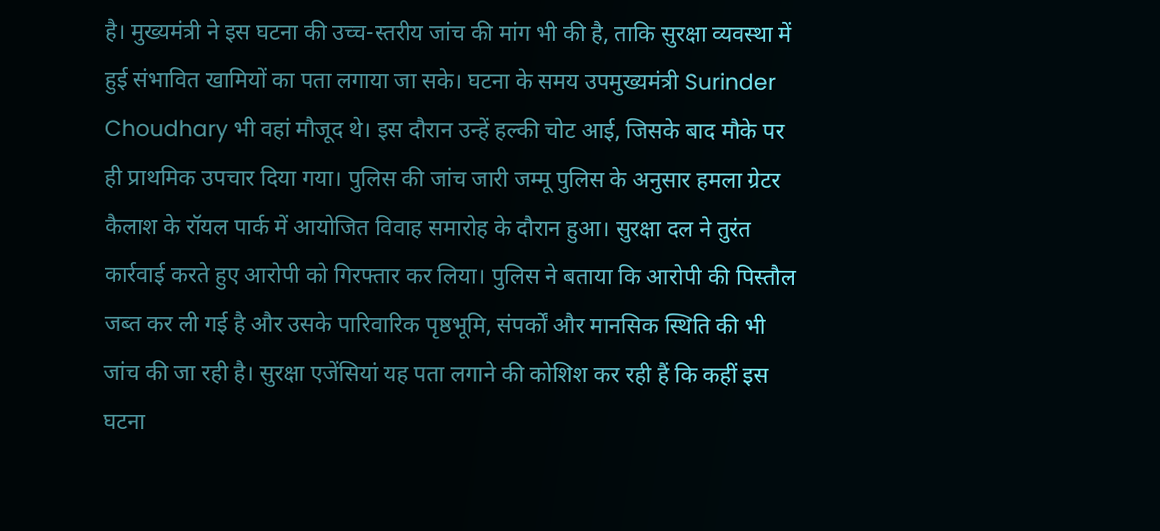है। मुख्यमंत्री ने इस घटना की उच्च-स्तरीय जांच की मांग भी की है, ताकि सुरक्षा व्यवस्था में हुई संभावित खामियों का पता लगाया जा सके। घटना के समय उपमुख्यमंत्री Surinder Choudhary भी वहां मौजूद थे। इस दौरान उन्हें हल्की चोट आई, जिसके बाद मौके पर ही प्राथमिक उपचार दिया गया। पुलिस की जांच जारी जम्मू पुलिस के अनुसार हमला ग्रेटर कैलाश के रॉयल पार्क में आयोजित विवाह समारोह के दौरान हुआ। सुरक्षा दल ने तुरंत कार्रवाई करते हुए आरोपी को गिरफ्तार कर लिया। पुलिस ने बताया कि आरोपी की पिस्तौल जब्त कर ली गई है और उसके पारिवारिक पृष्ठभूमि, संपर्कों और मानसिक स्थिति की भी जांच की जा रही है। सुरक्षा एजेंसियां यह पता लगाने की कोशिश कर रही हैं कि कहीं इस घटना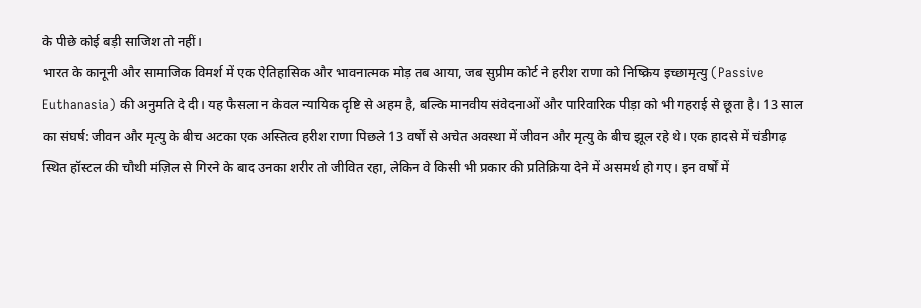के पीछे कोई बड़ी साजिश तो नहीं।
भारत के कानूनी और सामाजिक विमर्श में एक ऐतिहासिक और भावनात्मक मोड़ तब आया, जब सुप्रीम कोर्ट ने हरीश राणा को निष्क्रिय इच्छामृत्यु (Passive Euthanasia) की अनुमति दे दी। यह फैसला न केवल न्यायिक दृष्टि से अहम है, बल्कि मानवीय संवेदनाओं और पारिवारिक पीड़ा को भी गहराई से छूता है। 13 साल का संघर्ष: जीवन और मृत्यु के बीच अटका एक अस्तित्व हरीश राणा पिछले 13 वर्षों से अचेत अवस्था में जीवन और मृत्यु के बीच झूल रहे थे। एक हादसे में चंडीगढ़ स्थित हॉस्टल की चौथी मंज़िल से गिरने के बाद उनका शरीर तो जीवित रहा, लेकिन वे किसी भी प्रकार की प्रतिक्रिया देने में असमर्थ हो गए। इन वर्षों में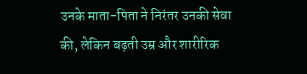उनके माता-पिता ने निरंतर उनकी सेवा की, लेकिन बढ़ती उम्र और शारीरिक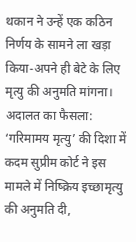थकान ने उन्हें एक कठिन निर्णय के सामने ला खड़ा किया-अपने ही बेटे के लिए मृत्यु की अनुमति मांगना। अदालत का फैसला: ‘गरिमामय मृत्यु’ की दिशा में कदम सुप्रीम कोर्ट ने इस मामले में निष्क्रिय इच्छामृत्यु की अनुमति दी,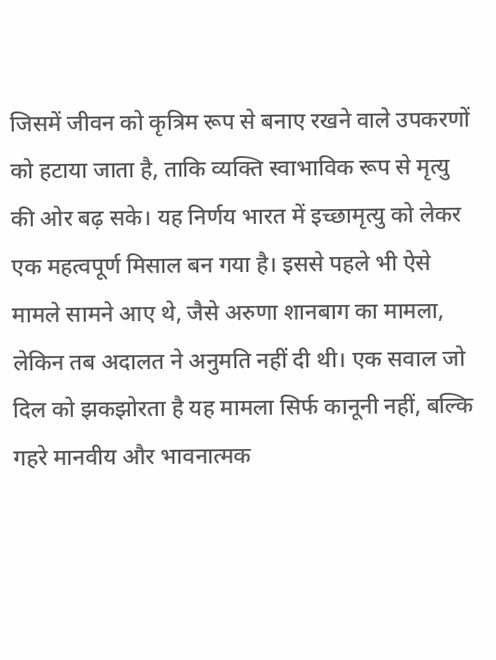जिसमें जीवन को कृत्रिम रूप से बनाए रखने वाले उपकरणों को हटाया जाता है, ताकि व्यक्ति स्वाभाविक रूप से मृत्यु की ओर बढ़ सके। यह निर्णय भारत में इच्छामृत्यु को लेकर एक महत्वपूर्ण मिसाल बन गया है। इससे पहले भी ऐसे मामले सामने आए थे, जैसे अरुणा शानबाग का मामला, लेकिन तब अदालत ने अनुमति नहीं दी थी। एक सवाल जो दिल को झकझोरता है यह मामला सिर्फ कानूनी नहीं, बल्कि गहरे मानवीय और भावनात्मक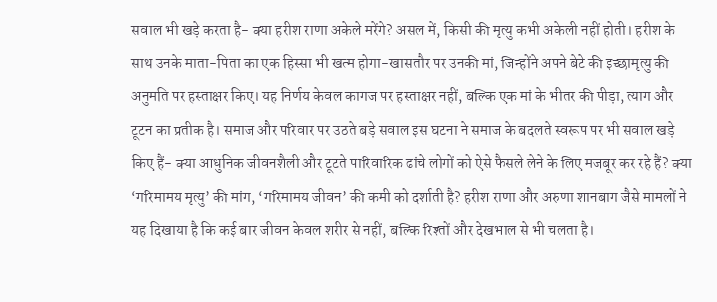सवाल भी खड़े करता है- क्या हरीश राणा अकेले मरेंगे? असल में, किसी की मृत्यु कभी अकेली नहीं होती। हरीश के साथ उनके माता-पिता का एक हिस्सा भी खत्म होगा-खासतौर पर उनकी मां, जिन्होंने अपने बेटे की इच्छामृत्यु की अनुमति पर हस्ताक्षर किए। यह निर्णय केवल कागज पर हस्ताक्षर नहीं, बल्कि एक मां के भीतर की पीड़ा, त्याग और टूटन का प्रतीक है। समाज और परिवार पर उठते बड़े सवाल इस घटना ने समाज के बदलते स्वरूप पर भी सवाल खड़े किए हैं- क्या आधुनिक जीवनशैली और टूटते पारिवारिक ढांचे लोगों को ऐसे फैसले लेने के लिए मजबूर कर रहे हैं? क्या ‘गरिमामय मृत्यु’ की मांग, ‘गरिमामय जीवन’ की कमी को दर्शाती है? हरीश राणा और अरुणा शानबाग जैसे मामलों ने यह दिखाया है कि कई बार जीवन केवल शरीर से नहीं, बल्कि रिश्तों और देखभाल से भी चलता है।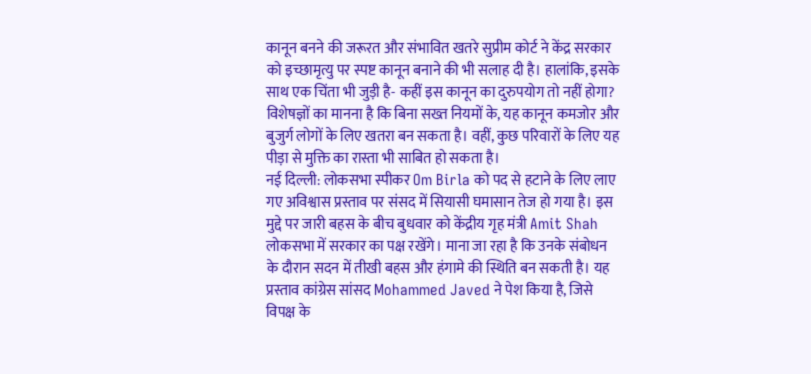कानून बनने की जरूरत और संभावित खतरे सुप्रीम कोर्ट ने केंद्र सरकार को इच्छामृत्यु पर स्पष्ट कानून बनाने की भी सलाह दी है। हालांकि, इसके साथ एक चिंता भी जुड़ी है- कहीं इस कानून का दुरुपयोग तो नहीं होगा? विशेषज्ञों का मानना है कि बिना सख्त नियमों के, यह कानून कमजोर और बुजुर्ग लोगों के लिए खतरा बन सकता है। वहीं, कुछ परिवारों के लिए यह पीड़ा से मुक्ति का रास्ता भी साबित हो सकता है।
नई दिल्ली: लोकसभा स्पीकर Om Birla को पद से हटाने के लिए लाए गए अविश्वास प्रस्ताव पर संसद में सियासी घमासान तेज हो गया है। इस मुद्दे पर जारी बहस के बीच बुधवार को केंद्रीय गृह मंत्री Amit Shah लोकसभा में सरकार का पक्ष रखेंगे। माना जा रहा है कि उनके संबोधन के दौरान सदन में तीखी बहस और हंगामे की स्थिति बन सकती है। यह प्रस्ताव कांग्रेस सांसद Mohammed Javed ने पेश किया है, जिसे विपक्ष के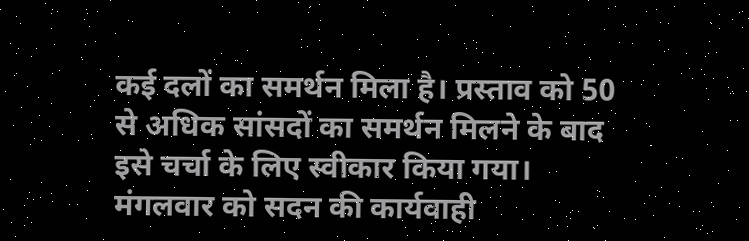कई दलों का समर्थन मिला है। प्रस्ताव को 50 से अधिक सांसदों का समर्थन मिलने के बाद इसे चर्चा के लिए स्वीकार किया गया। मंगलवार को सदन की कार्यवाही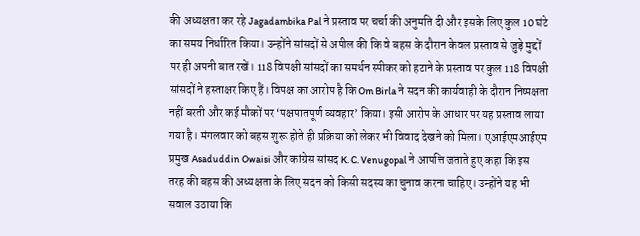की अध्यक्षता कर रहे Jagadambika Pal ने प्रस्ताव पर चर्चा की अनुमति दी और इसके लिए कुल 10 घंटे का समय निर्धारित किया। उन्होंने सांसदों से अपील की कि वे बहस के दौरान केवल प्रस्ताव से जुड़े मुद्दों पर ही अपनी बात रखें। 118 विपक्षी सांसदों का समर्थन स्पीकर को हटाने के प्रस्ताव पर कुल 118 विपक्षी सांसदों ने हस्ताक्षर किए हैं। विपक्ष का आरोप है कि Om Birla ने सदन की कार्यवाही के दौरान निष्पक्षता नहीं बरती और कई मौकों पर ‘पक्षपातपूर्ण व्यवहार’ किया। इसी आरोप के आधार पर यह प्रस्ताव लाया गया है। मंगलवार को बहस शुरू होते ही प्रक्रिया को लेकर भी विवाद देखने को मिला। एआईएमआईएम प्रमुख Asaduddin Owaisi और कांग्रेस सांसद K. C. Venugopal ने आपत्ति जताते हुए कहा कि इस तरह की बहस की अध्यक्षता के लिए सदन को किसी सदस्य का चुनाव करना चाहिए। उन्होंने यह भी सवाल उठाया कि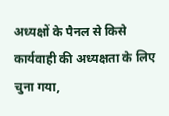अध्यक्षों के पैनल से किसे कार्यवाही की अध्यक्षता के लिए चुना गया,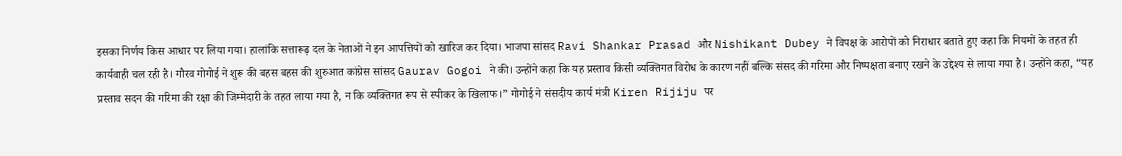इसका निर्णय किस आधार पर लिया गया। हालांकि सत्तारूढ़ दल के नेताओं ने इन आपत्तियों को खारिज कर दिया। भाजपा सांसद Ravi Shankar Prasad और Nishikant Dubey ने विपक्ष के आरोपों को निराधार बताते हुए कहा कि नियमों के तहत ही कार्यवाही चल रही है। गौरव गोगोई ने शुरू की बहस बहस की शुरुआत कांग्रेस सांसद Gaurav Gogoi ने की। उन्होंने कहा कि यह प्रस्ताव किसी व्यक्तिगत विरोध के कारण नहीं बल्कि संसद की गरिमा और निष्पक्षता बनाए रखने के उद्देश्य से लाया गया है। उन्होंने कहा, “यह प्रस्ताव सदन की गरिमा की रक्षा की जिम्मेदारी के तहत लाया गया है, न कि व्यक्तिगत रूप से स्पीकर के खिलाफ।” गोगोई ने संसदीय कार्य मंत्री Kiren Rijiju पर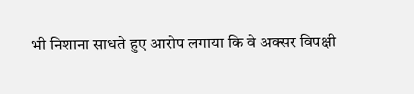भी निशाना साधते हुए आरोप लगाया कि वे अक्सर विपक्षी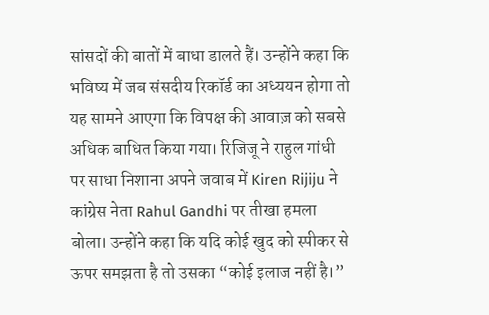सांसदों की बातों में बाधा डालते हैं। उन्होंने कहा कि भविष्य में जब संसदीय रिकॉर्ड का अध्ययन होगा तो यह सामने आएगा कि विपक्ष की आवाज़ को सबसे अधिक बाधित किया गया। रिजिजू ने राहुल गांधी पर साधा निशाना अपने जवाब में Kiren Rijiju ने कांग्रेस नेता Rahul Gandhi पर तीखा हमला बोला। उन्होंने कहा कि यदि कोई खुद को स्पीकर से ऊपर समझता है तो उसका “कोई इलाज नहीं है।”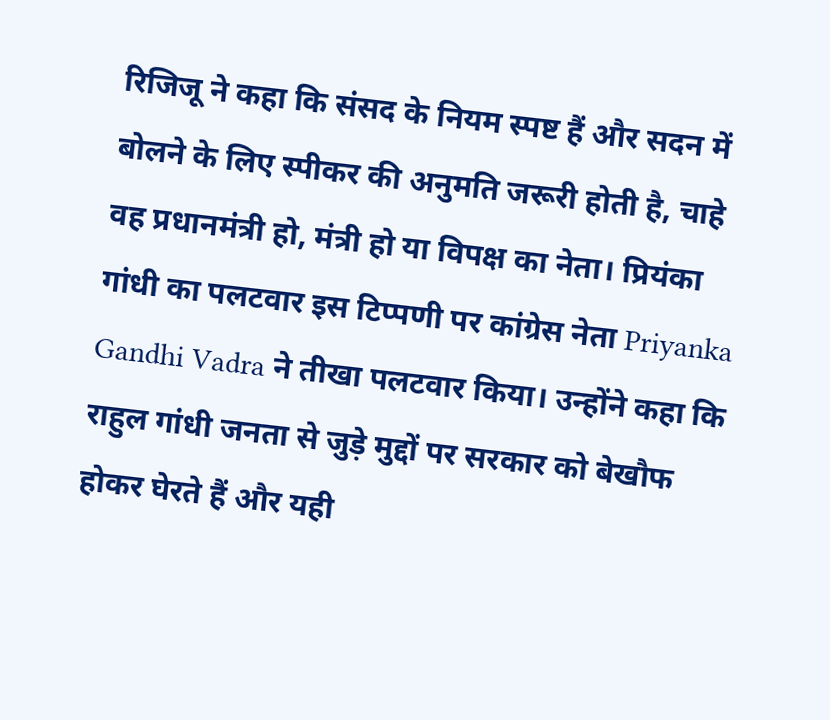रिजिजू ने कहा कि संसद के नियम स्पष्ट हैं और सदन में बोलने के लिए स्पीकर की अनुमति जरूरी होती है, चाहे वह प्रधानमंत्री हो, मंत्री हो या विपक्ष का नेता। प्रियंका गांधी का पलटवार इस टिप्पणी पर कांग्रेस नेता Priyanka Gandhi Vadra ने तीखा पलटवार किया। उन्होंने कहा कि राहुल गांधी जनता से जुड़े मुद्दों पर सरकार को बेखौफ होकर घेरते हैं और यही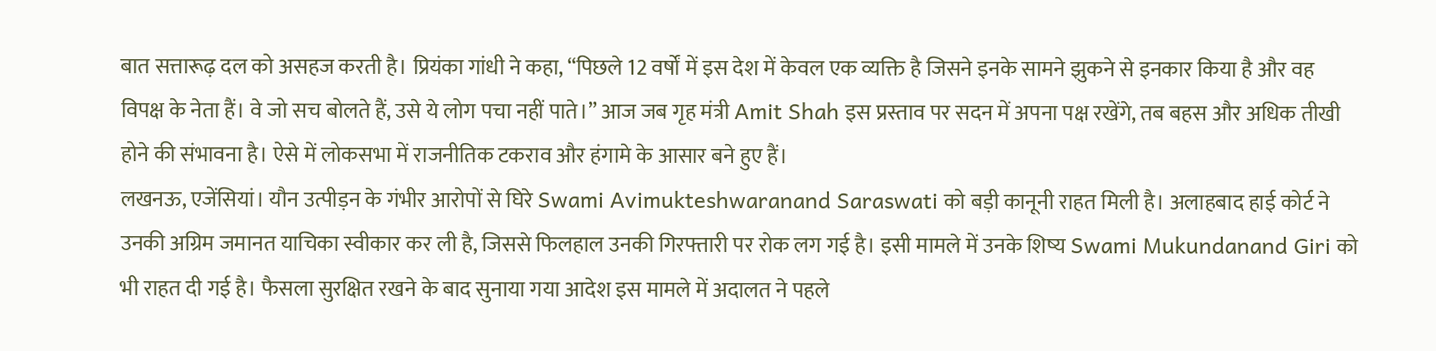बात सत्तारूढ़ दल को असहज करती है। प्रियंका गांधी ने कहा, “पिछले 12 वर्षों में इस देश में केवल एक व्यक्ति है जिसने इनके सामने झुकने से इनकार किया है और वह विपक्ष के नेता हैं। वे जो सच बोलते हैं, उसे ये लोग पचा नहीं पाते।” आज जब गृह मंत्री Amit Shah इस प्रस्ताव पर सदन में अपना पक्ष रखेंगे, तब बहस और अधिक तीखी होने की संभावना है। ऐसे में लोकसभा में राजनीतिक टकराव और हंगामे के आसार बने हुए हैं।
लखनऊ, एजेंसियां। यौन उत्पीड़न के गंभीर आरोपों से घिरे Swami Avimukteshwaranand Saraswati को बड़ी कानूनी राहत मिली है। अलाहबाद हाई कोर्ट ने उनकी अग्रिम जमानत याचिका स्वीकार कर ली है, जिससे फिलहाल उनकी गिरफ्तारी पर रोक लग गई है। इसी मामले में उनके शिष्य Swami Mukundanand Giri को भी राहत दी गई है। फैसला सुरक्षित रखने के बाद सुनाया गया आदेश इस मामले में अदालत ने पहले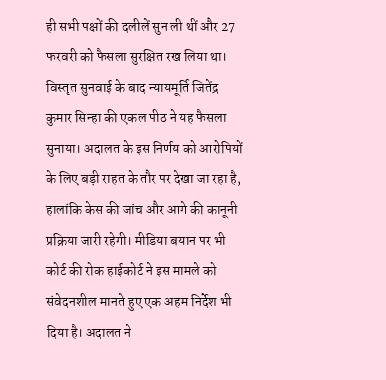ही सभी पक्षों की दलीलें सुन ली थीं और 27 फरवरी को फैसला सुरक्षित रख लिया था। विस्तृत सुनवाई के बाद न्यायमूर्ति जितेंद्र कुमार सिन्हा की एकल पीठ ने यह फैसला सुनाया। अदालत के इस निर्णय को आरोपियों के लिए बड़ी राहत के तौर पर देखा जा रहा है, हालांकि केस की जांच और आगे की कानूनी प्रक्रिया जारी रहेगी। मीडिया बयान पर भी कोर्ट की रोक हाईकोर्ट ने इस मामले को संवेदनशील मानते हुए एक अहम निर्देश भी दिया है। अदालत ने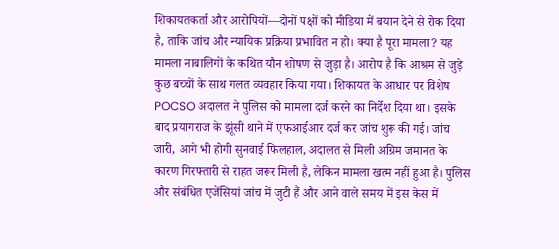शिकायतकर्ता और आरोपियों—दोनों पक्षों को मीडिया में बयान देने से रोक दिया है, ताकि जांच और न्यायिक प्रक्रिया प्रभावित न हो। क्या है पूरा मामला? यह मामला नाबालिगों के कथित यौन शोषण से जुड़ा है। आरोप है कि आश्रम से जुड़े कुछ बच्चों के साथ गलत व्यवहार किया गया। शिकायत के आधार पर विशेष POCSO अदालत ने पुलिस को मामला दर्ज करने का निर्देश दिया था। इसके बाद प्रयागराज के झूंसी थाने में एफआईआर दर्ज कर जांच शुरू की गई। जांच जारी, आगे भी होगी सुनवाई फिलहाल, अदालत से मिली अग्रिम जमानत के कारण गिरफ्तारी से राहत जरूर मिली है, लेकिन मामला खत्म नहीं हुआ है। पुलिस और संबंधित एजेंसियां जांच में जुटी हैं और आने वाले समय में इस केस में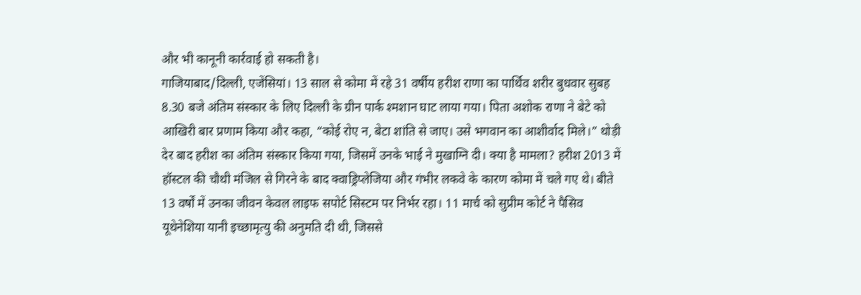और भी कानूनी कार्रवाई हो सकती है।
गाजियाबाद/दिल्ली, एजेंसियां। 13 साल से कोमा में रहे 31 वर्षीय हरीश राणा का पार्थिव शरीर बुधवार सुबह 8.30 बजे अंतिम संस्कार के लिए दिल्ली के ग्रीन पार्क श्मशान घाट लाया गया। पिता अशोक राणा ने बेटे को आखिरी बार प्रणाम किया और कहा, “कोई रोए न, बेटा शांति से जाए। उसे भगवान का आशीर्वाद मिले।” थोड़ी देर बाद हरीश का अंतिम संस्कार किया गया, जिसमें उनके भाई ने मुखाग्नि दी। क्या है मामला? हरीश 2013 में हॉस्टल की चौथी मंजिल से गिरने के बाद क्वाड्रिप्लेजिया और गंभीर लकवे के कारण कोमा में चले गए थे। बीते 13 वर्षों में उनका जीवन केवल लाइफ सपोर्ट सिस्टम पर निर्भर रहा। 11 मार्च को सुप्रीम कोर्ट ने पैसिव यूथेनेशिया यानी इच्छामृत्यु की अनुमति दी थी, जिससे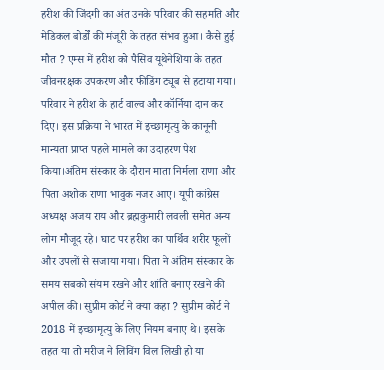हरीश की जिंदगी का अंत उनके परिवार की सहमति और मेडिकल बोर्डों की मंजूरी के तहत संभव हुआ। कैसे हुई मौत ? एम्स में हरीश को पैसिव यूथेनेशिया के तहत जीवनरक्षक उपकरण और फीडिंग ट्यूब से हटाया गया। परिवार ने हरीश के हार्ट वाल्व और कॉर्निया दान कर दिए। इस प्रक्रिया ने भारत में इच्छामृत्यु के कानूनी मान्यता प्राप्त पहले मामले का उदाहरण पेश किया।अंतिम संस्कार के दौरान माता निर्मला राणा और पिता अशोक राणा भावुक नजर आए। यूपी कांग्रेस अध्यक्ष अजय राय और ब्रह्मकुमारी लवली समेत अन्य लोग मौजूद रहे। घाट पर हरीश का पार्थिव शरीर फूलों और उपलों से सजाया गया। पिता ने अंतिम संस्कार के समय सबको संयम रखने और शांति बनाए रखने की अपील की। सुप्रीम कोर्ट ने क्या कहा ? सुप्रीम कोर्ट ने 2018 में इच्छामृत्यु के लिए नियम बनाए थे। इसके तहत या तो मरीज ने लिविंग विल लिखी हो या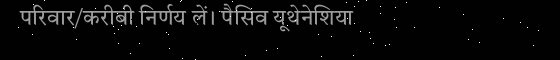परिवार/करीबी निर्णय लें। पैसिव यूथेनेशिया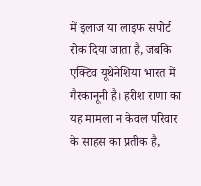में इलाज या लाइफ सपोर्ट रोक दिया जाता है, जबकि एक्टिव यूथेनेशिया भारत में गैरकानूनी है। हरीश राणा का यह मामला न केवल परिवार के साहस का प्रतीक है,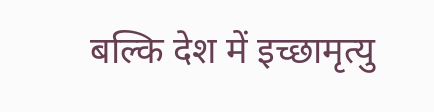बल्कि देश में इच्छामृत्यु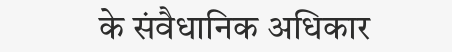के संवैधानिक अधिकार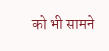को भी सामने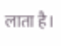लाता है।